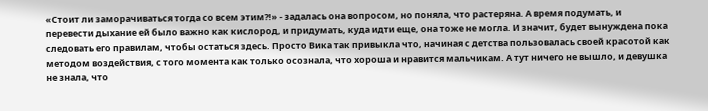«Стоит ли заморачиваться тогда со всем этим?!» - задалась она вопросом, но поняла, что растеряна. А время подумать, и перевести дыхание ей было важно как кислород, и придумать, куда идти еще, она тоже не могла. И значит, будет вынуждена пока следовать его правилам, чтобы остаться здесь. Просто Вика так привыкла что, начиная с детства пользовалась своей красотой как методом воздействия, с того момента как только осознала, что хороша и нравится мальчикам. А тут ничего не вышло, и девушка не знала, что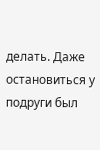делать. Даже остановиться у подруги был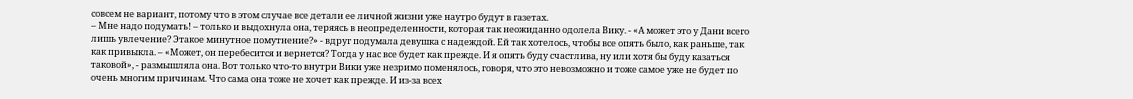совсем не вариант, потому что в этом случае все детали ее личной жизни уже наутро будут в газетах.
– Мне надо подумать! – только и выдохнула она, теряясь в неопределенности, которая так неожиданно одолела Вику. - «А может это у Дани всего лишь увлечение? Этакое минутное помутнение?» - вдруг подумала девушка с надеждой. Ей так хотелось, чтобы все опять было, как раньше, так как привыкла. – «Может, он перебесится и вернется? Тогда у нас все будет как прежде. И я опять буду счастлива, ну или хотя бы буду казаться таковой», - размышляла она. Вот только что-то внутри Вики уже незримо поменялось, говоря, что это невозможно и тоже самое уже не будет по очень многим причинам. Что сама она тоже не хочет как прежде. И из-за всех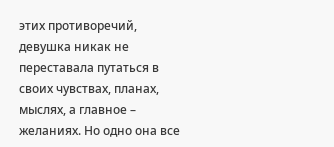этих противоречий, девушка никак не переставала путаться в своих чувствах, планах, мыслях, а главное – желаниях. Но одно она все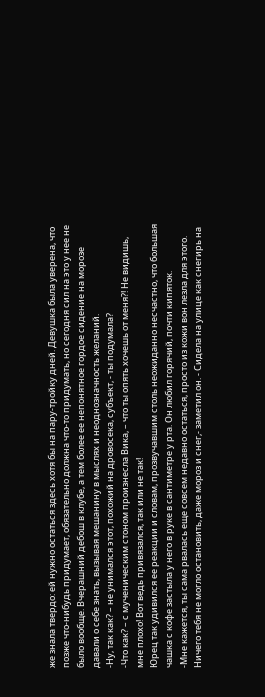же знала твердо: ей нужно остаться здесь хотя бы на пару-тройку дней. Девушка была уверена, что позже что-нибудь придумает, обязательно должна что-то придумать, но сегодня сил на это у нее не было вообще. Вчерашний дебош в клубе, а тем более ее непонятное гордое сидение на морозе давали о себе знать, вызывая мешанину в мыслях и неоднозначность желаний.
-Ну, так как? – не унимался этот, похожий на дровосека, субъект, - ты подумала?
-Что как? – с мученическим стоном произнесла Вика, – что ты опять хочешь от меня?! Не видишь, мне плохо! Вот ведь привязался, так или не так!
Юрец так удивился ее реакции и словам, прозвучавшим столь неожиданно несчастно, что большая чашка с кофе застыла у него в руке в сантиметре у рта. Он любил горячий, почти кипяток.
-Мне кажется, ты сама рвалась еще совсем недавно остаться, просто из кожи вон лезла для этого. Ничего тебя не могло остановить, даже мороз и снег,- заметил он. - Сидела на улице как снегирь на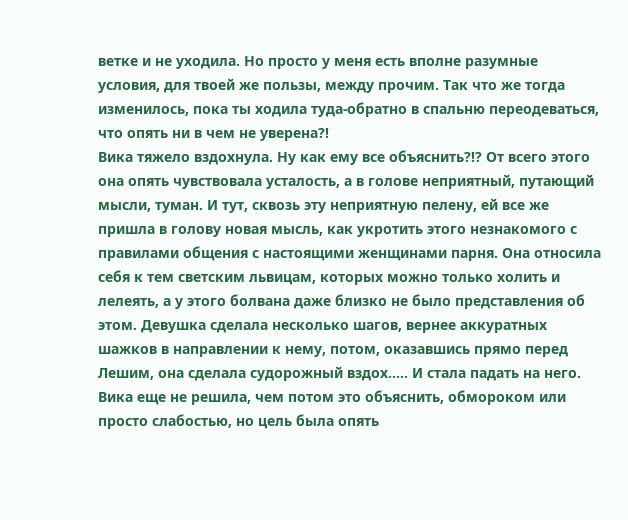ветке и не уходила. Но просто у меня есть вполне разумные условия, для твоей же пользы, между прочим. Так что же тогда изменилось, пока ты ходила туда-обратно в спальню переодеваться, что опять ни в чем не уверена?!
Вика тяжело вздохнула. Ну как ему все объяснить?!? От всего этого она опять чувствовала усталость, а в голове неприятный, путающий мысли, туман. И тут, сквозь эту неприятную пелену, ей все же пришла в голову новая мысль, как укротить этого незнакомого с правилами общения с настоящими женщинами парня. Она относила себя к тем светским львицам, которых можно только холить и лелеять, а у этого болвана даже близко не было представления об этом. Девушка сделала несколько шагов, вернее аккуратных шажков в направлении к нему, потом, оказавшись прямо перед Лешим, она сделала судорожный вздох….. И стала падать на него. Вика еще не решила, чем потом это объяснить, обмороком или просто слабостью, но цель была опять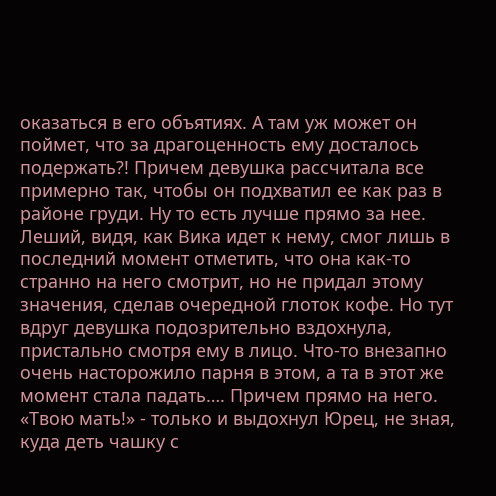оказаться в его объятиях. А там уж может он поймет, что за драгоценность ему досталось подержать?! Причем девушка рассчитала все примерно так, чтобы он подхватил ее как раз в районе груди. Ну то есть лучше прямо за нее.
Леший, видя, как Вика идет к нему, смог лишь в последний момент отметить, что она как-то странно на него смотрит, но не придал этому значения, сделав очередной глоток кофе. Но тут вдруг девушка подозрительно вздохнула, пристально смотря ему в лицо. Что-то внезапно очень насторожило парня в этом, а та в этот же момент стала падать…. Причем прямо на него.
«Твою мать!» - только и выдохнул Юрец, не зная, куда деть чашку с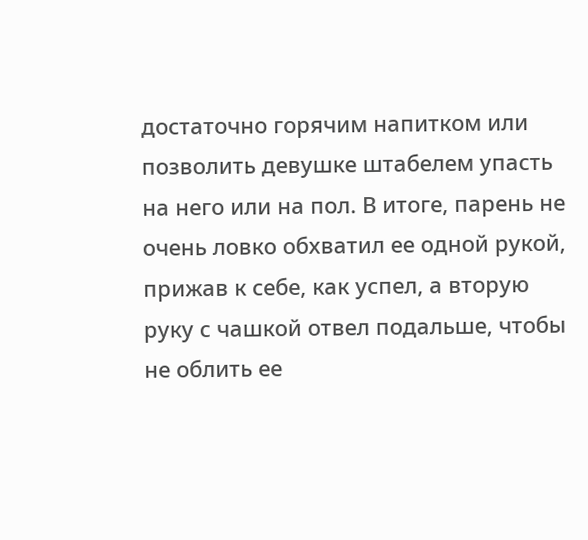достаточно горячим напитком или позволить девушке штабелем упасть на него или на пол. В итоге, парень не очень ловко обхватил ее одной рукой, прижав к себе, как успел, а вторую руку с чашкой отвел подальше, чтобы не облить ее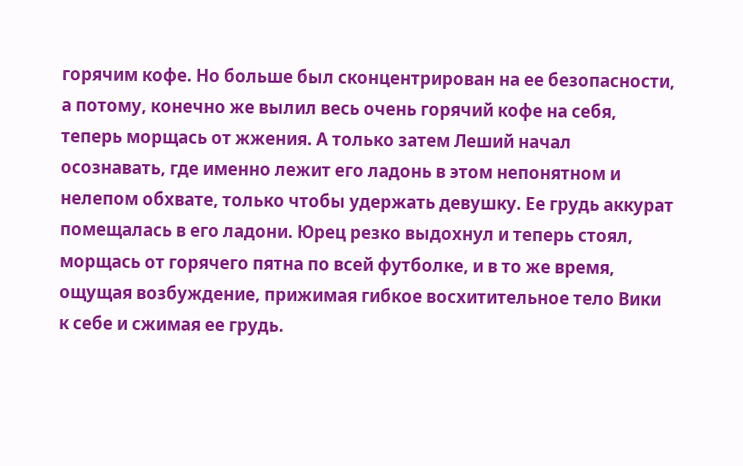горячим кофе. Но больше был сконцентрирован на ее безопасности, а потому, конечно же вылил весь очень горячий кофе на себя, теперь морщась от жжения. А только затем Леший начал осознавать, где именно лежит его ладонь в этом непонятном и нелепом обхвате, только чтобы удержать девушку. Ее грудь аккурат помещалась в его ладони. Юрец резко выдохнул и теперь стоял, морщась от горячего пятна по всей футболке, и в то же время, ощущая возбуждение, прижимая гибкое восхитительное тело Вики к себе и сжимая ее грудь.